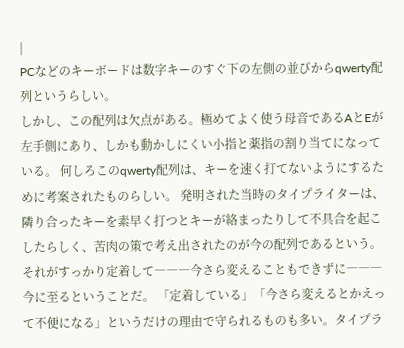|
PCなどのキーボードは数字キーのすぐ下の左側の並びからqwerty配列というらしい。
しかし、この配列は欠点がある。極めてよく使う母音であるAとEが左手側にあり、しかも動かしにくい小指と薬指の割り当てになっている。 何しろこのqwerty配列は、キーを速く打てないようにするために考案されたものらしい。 発明された当時のタイプライターは、隣り合ったキーを素早く打つとキーが絡まったりして不具合を起こしたらしく、苦肉の策で考え出されたのが今の配列であるという。 それがすっかり定着して―――今さら変えることもできずに―――今に至るということだ。 「定着している」「今さら変えるとかえって不便になる」というだけの理由で守られるものも多い。タイプラ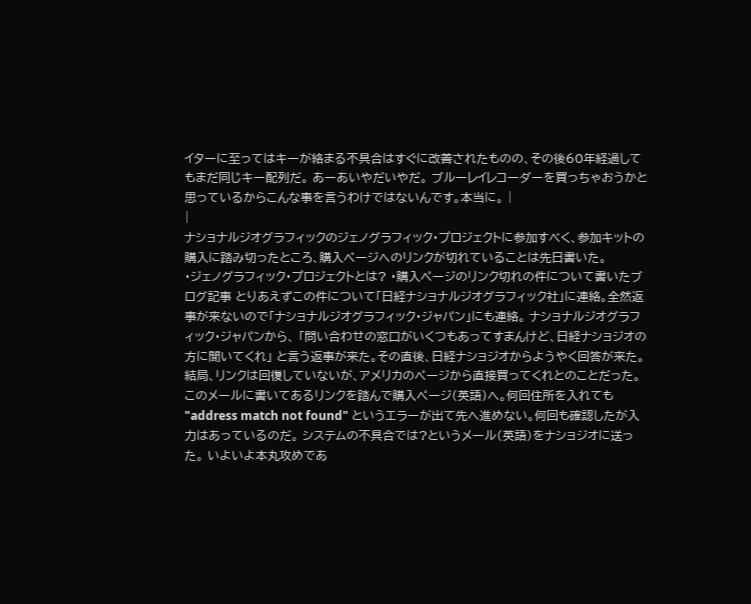イターに至ってはキーが絡まる不具合はすぐに改善されたものの、その後60年経過してもまだ同じキー配列だ。 あーあいやだいやだ。 ブルーレイレコーダーを買っちゃおうかと思っているからこんな事を言うわけではないんです。本当に。 |
|
ナショナルジオグラフィックのジェノグラフィック・プロジェクトに参加すべく、参加キットの購入に踏み切ったところ、購入ページへのリンクが切れていることは先日書いた。
・ジェノグラフィック・プロジェクトとは? ・購入ページのリンク切れの件について書いたブログ記事 とりあえずこの件について「日経ナショナルジオグラフィック社」に連絡。全然返事が来ないので「ナショナルジオグラフィック・ジャパン」にも連絡。 ナショナルジオグラフィック・ジャパンから、 「問い合わせの窓口がいくつもあってすまんけど、日経ナショジオの方に聞いてくれ」 と言う返事が来た。その直後、日経ナショジオからようやく回答が来た。結局、リンクは回復していないが、アメリカのページから直接買ってくれとのことだった。 このメールに書いてあるリンクを踏んで購入ページ(英語)へ。何回住所を入れても "address match not found" というエラーが出て先へ進めない。何回も確認したが入力はあっているのだ。 システムの不具合では?というメール(英語)をナショジオに送った。 いよいよ本丸攻めであ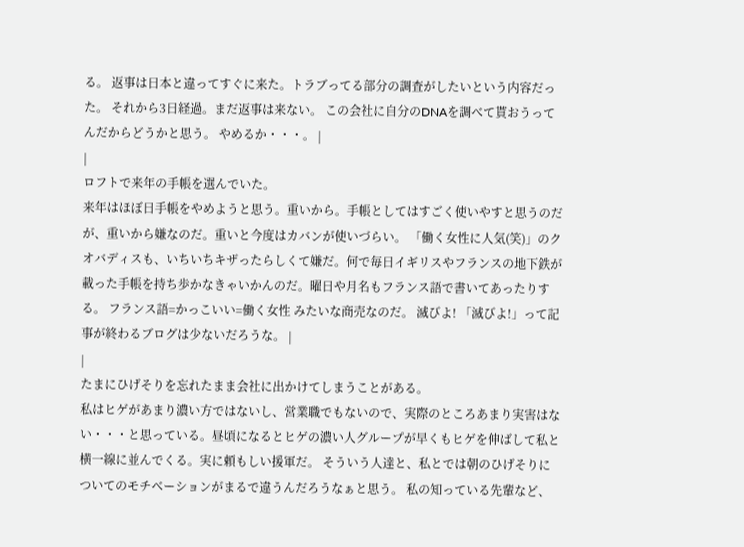る。 返事は日本と違ってすぐに来た。トラブってる部分の調査がしたいという内容だった。 それから3日経過。まだ返事は来ない。 この会社に自分のDNAを調べて貰おうってんだからどうかと思う。 やめるか・・・。 |
|
ロフトで来年の手帳を選んでいた。
来年はほぼ日手帳をやめようと思う。重いから。手帳としてはすごく使いやすと思うのだが、重いから嫌なのだ。重いと今度はカバンが使いづらい。 「働く女性に人気(笑)」のクオバディスも、いちいちキザったらしくて嫌だ。何で毎日イギリスやフランスの地下鉄が載った手帳を持ち歩かなきゃいかんのだ。曜日や月名もフランス語で書いてあったりする。 フランス語=かっこいい=働く女性 みたいな商売なのだ。 滅びよ! 「滅びよ!」って記事が終わるブログは少ないだろうな。 |
|
たまにひげそりを忘れたまま会社に出かけてしまうことがある。
私はヒゲがあまり濃い方ではないし、営業職でもないので、実際のところあまり実害はない・・・と思っている。昼頃になるとヒゲの濃い人グループが早くもヒゲを伸ばして私と横一線に並んでくる。実に頼もしい援軍だ。 そういう人達と、私とでは朝のひげそりについてのモチベーションがまるで違うんだろうなぁと思う。 私の知っている先輩など、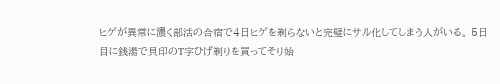ヒゲが異常に濃く部活の合宿で4日ヒゲを剃らないと完璧にサル化してしまう人がいる。 5日目に銭湯で貝印のT字ひげ剃りを買ってそり始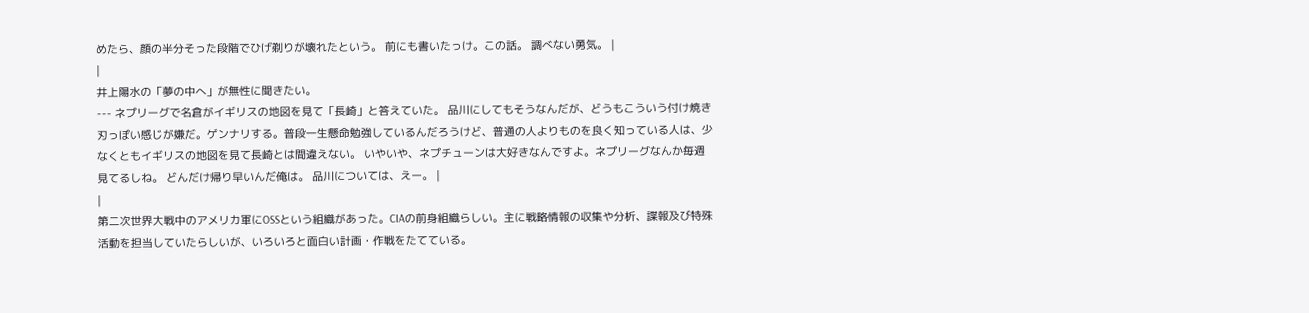めたら、顔の半分そった段階でひげ剃りが壊れたという。 前にも書いたっけ。この話。 調べない勇気。 |
|
井上陽水の「夢の中へ」が無性に聞きたい。
--- ネプリーグで名倉がイギリスの地図を見て「長崎」と答えていた。 品川にしてもそうなんだが、どうもこういう付け焼き刃っぽい感じが嫌だ。ゲンナリする。普段一生懸命勉強しているんだろうけど、普通の人よりものを良く知っている人は、少なくともイギリスの地図を見て長崎とは間違えない。 いやいや、ネプチューンは大好きなんですよ。ネプリーグなんか毎週見てるしね。 どんだけ帰り早いんだ俺は。 品川については、えー。 |
|
第二次世界大戦中のアメリカ軍にOSSという組織があった。CIAの前身組織らしい。主に戦略情報の収集や分析、諜報及び特殊活動を担当していたらしいが、いろいろと面白い計画・作戦をたてている。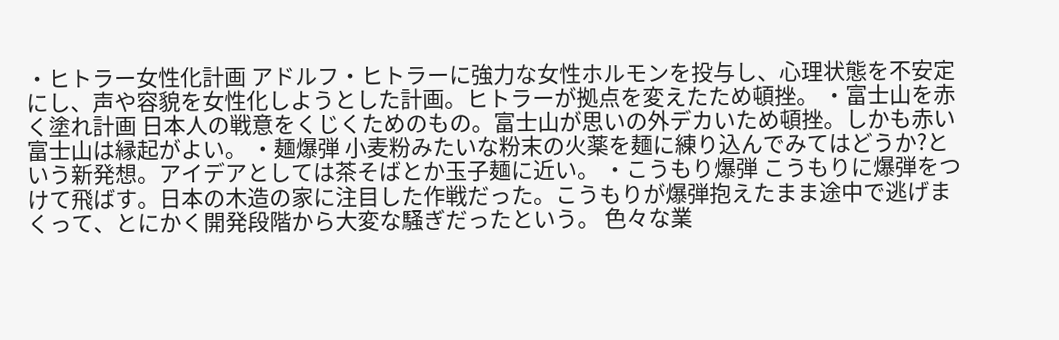・ヒトラー女性化計画 アドルフ・ヒトラーに強力な女性ホルモンを投与し、心理状態を不安定にし、声や容貌を女性化しようとした計画。ヒトラーが拠点を変えたため頓挫。 ・富士山を赤く塗れ計画 日本人の戦意をくじくためのもの。富士山が思いの外デカいため頓挫。しかも赤い富士山は縁起がよい。 ・麺爆弾 小麦粉みたいな粉末の火薬を麺に練り込んでみてはどうか?という新発想。アイデアとしては茶そばとか玉子麺に近い。 ・こうもり爆弾 こうもりに爆弾をつけて飛ばす。日本の木造の家に注目した作戦だった。こうもりが爆弾抱えたまま途中で逃げまくって、とにかく開発段階から大変な騒ぎだったという。 色々な業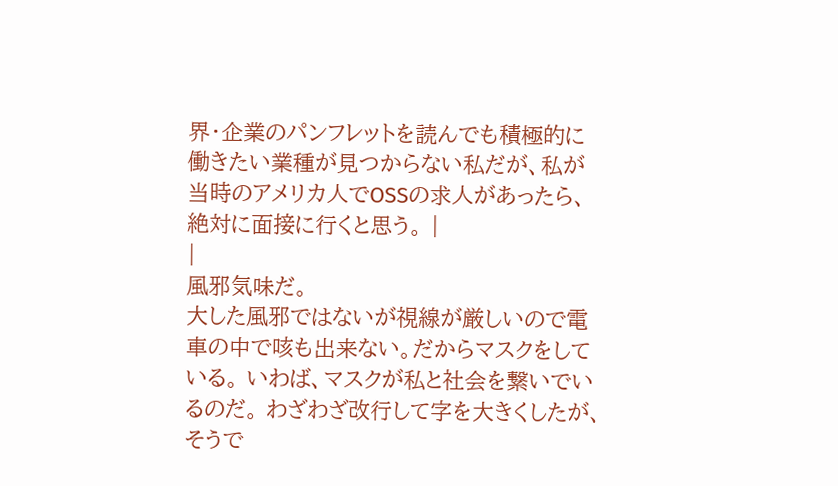界・企業のパンフレットを読んでも積極的に働きたい業種が見つからない私だが、私が当時のアメリカ人でOSSの求人があったら、 絶対に面接に行くと思う。 |
|
風邪気味だ。
大した風邪ではないが視線が厳しいので電車の中で咳も出来ない。だからマスクをしている。 いわば、マスクが私と社会を繋いでいるのだ。 わざわざ改行して字を大きくしたが、そうで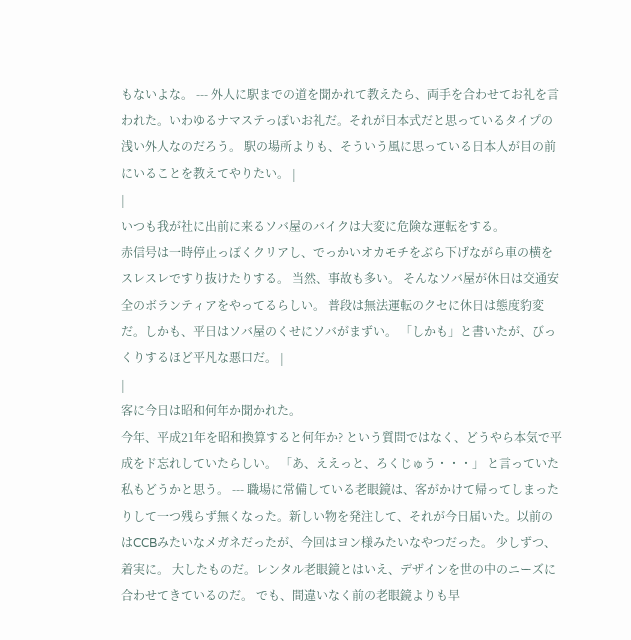もないよな。 --- 外人に駅までの道を聞かれて教えたら、両手を合わせてお礼を言われた。いわゆるナマステっぽいお礼だ。それが日本式だと思っているタイプの浅い外人なのだろう。 駅の場所よりも、そういう風に思っている日本人が目の前にいることを教えてやりたい。 |
|
いつも我が社に出前に来るソバ屋のバイクは大変に危険な運転をする。
赤信号は一時停止っぽくクリアし、でっかいオカモチをぶら下げながら車の横をスレスレですり抜けたりする。 当然、事故も多い。 そんなソバ屋が休日は交通安全のボランティアをやってるらしい。 普段は無法運転のクセに休日は態度豹変だ。しかも、平日はソバ屋のくせにソバがまずい。 「しかも」と書いたが、びっくりするほど平凡な悪口だ。 |
|
客に今日は昭和何年か聞かれた。
今年、平成21年を昭和換算すると何年か? という質問ではなく、どうやら本気で平成をド忘れしていたらしい。 「あ、ええっと、ろくじゅう・・・」 と言っていた私もどうかと思う。 --- 職場に常備している老眼鏡は、客がかけて帰ってしまったりして一つ残らず無くなった。新しい物を発注して、それが今日届いた。以前のはCCBみたいなメガネだったが、今回はヨン様みたいなやつだった。 少しずつ、着実に。 大したものだ。レンタル老眼鏡とはいえ、デザインを世の中のニーズに合わせてきているのだ。 でも、間違いなく前の老眼鏡よりも早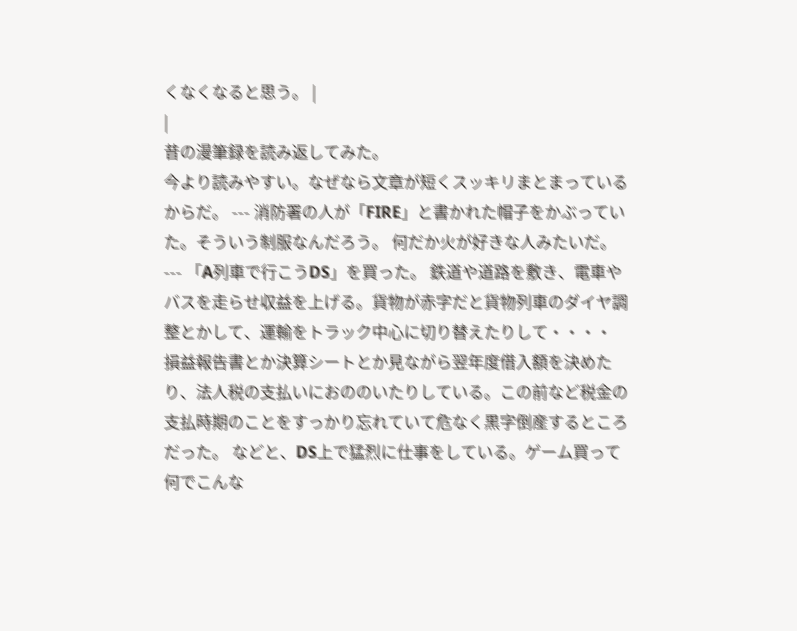くなくなると思う。 |
|
昔の漫筆録を読み返してみた。
今より読みやすい。なぜなら文章が短くスッキリまとまっているからだ。 --- 消防署の人が「FIRE」と書かれた帽子をかぶっていた。そういう制服なんだろう。 何だか火が好きな人みたいだ。 --- 「A列車で行こうDS」を買った。 鉄道や道路を敷き、電車やバスを走らせ収益を上げる。貨物が赤字だと貨物列車のダイヤ調整とかして、運輸をトラック中心に切り替えたりして・・・・ 損益報告書とか決算シートとか見ながら翌年度借入額を決めたり、法人税の支払いにおののいたりしている。この前など税金の支払時期のことをすっかり忘れていて危なく黒字倒産するところだった。 などと、DS上で猛烈に仕事をしている。ゲーム買って何でこんな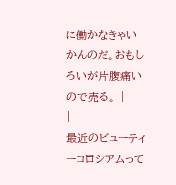に働かなきゃいかんのだ。おもしろいが片腹痛いので売る。 |
|
最近のビューティーコロシアムって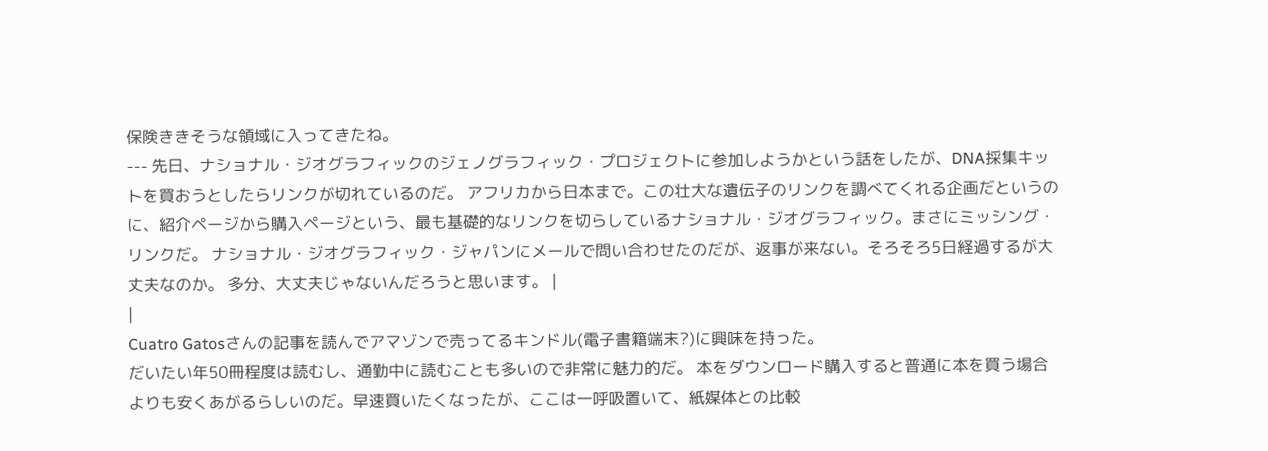保険ききそうな領域に入ってきたね。
--- 先日、ナショナル・ジオグラフィックのジェノグラフィック・プロジェクトに参加しようかという話をしたが、DNA採集キットを買おうとしたらリンクが切れているのだ。 アフリカから日本まで。この壮大な遺伝子のリンクを調べてくれる企画だというのに、紹介ページから購入ページという、最も基礎的なリンクを切らしているナショナル・ジオグラフィック。まさにミッシング・リンクだ。 ナショナル・ジオグラフィック・ジャパンにメールで問い合わせたのだが、返事が来ない。そろそろ5日経過するが大丈夫なのか。 多分、大丈夫じゃないんだろうと思います。 |
|
Cuatro Gatosさんの記事を読んでアマゾンで売ってるキンドル(電子書籍端末?)に興味を持った。
だいたい年50冊程度は読むし、通勤中に読むことも多いので非常に魅力的だ。 本をダウンロード購入すると普通に本を買う場合よりも安くあがるらしいのだ。早速買いたくなったが、ここは一呼吸置いて、紙媒体との比較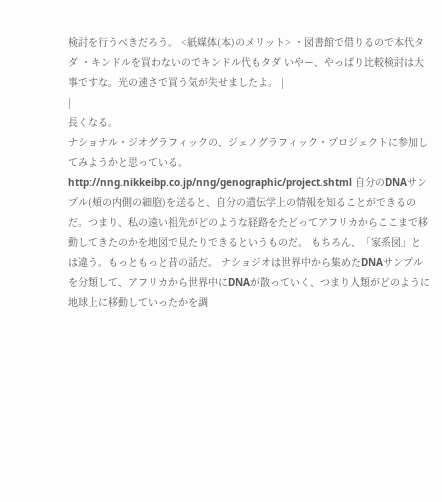検討を行うべきだろう。 <紙媒体(本)のメリット> ・図書館で借りるので本代タダ ・キンドルを買わないのでキンドル代もタダ いやー、やっぱり比較検討は大事ですな。光の速さで買う気が失せましたよ。 |
|
長くなる。
ナショナル・ジオグラフィックの、ジェノグラフィック・プロジェクトに参加してみようかと思っている。 http://nng.nikkeibp.co.jp/nng/genographic/project.shtml 自分のDNAサンプル(頬の内側の細胞)を送ると、自分の遺伝学上の情報を知ることができるのだ。つまり、私の遠い祖先がどのような経路をたどってアフリカからここまで移動してきたのかを地図で見たりできるというものだ。 もちろん、「家系図」とは違う。もっともっと昔の話だ。 ナショジオは世界中から集めたDNAサンプルを分類して、アフリカから世界中にDNAが散っていく、つまり人類がどのように地球上に移動していったかを調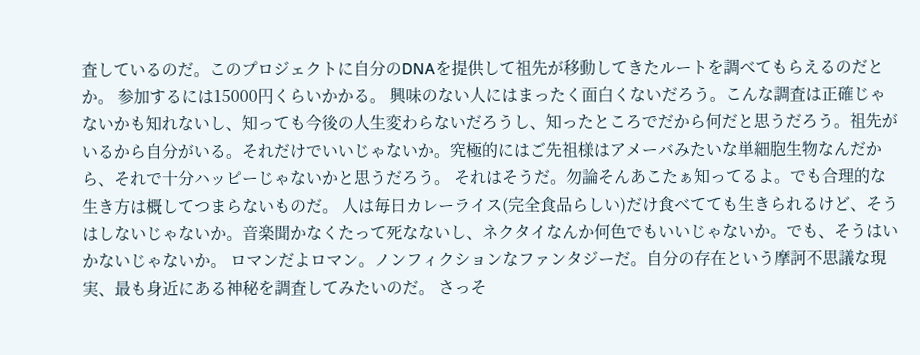査しているのだ。このプロジェクトに自分のDNAを提供して祖先が移動してきたルートを調べてもらえるのだとか。 参加するには15000円くらいかかる。 興味のない人にはまったく面白くないだろう。こんな調査は正確じゃないかも知れないし、知っても今後の人生変わらないだろうし、知ったところでだから何だと思うだろう。祖先がいるから自分がいる。それだけでいいじゃないか。究極的にはご先祖様はアメーバみたいな単細胞生物なんだから、それで十分ハッピーじゃないかと思うだろう。 それはそうだ。勿論そんあこたぁ知ってるよ。でも合理的な生き方は概してつまらないものだ。 人は毎日カレーライス(完全食品らしい)だけ食べてても生きられるけど、そうはしないじゃないか。音楽聞かなくたって死なないし、ネクタイなんか何色でもいいじゃないか。でも、そうはいかないじゃないか。 ロマンだよロマン。ノンフィクションなファンタジーだ。自分の存在という摩訶不思議な現実、最も身近にある神秘を調査してみたいのだ。 さっそ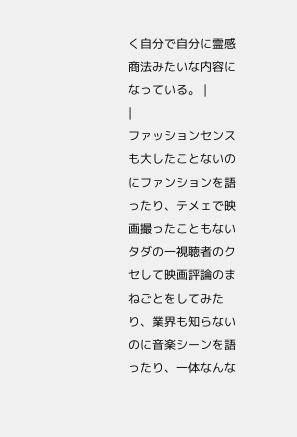く自分で自分に霊感商法みたいな内容になっている。 |
|
ファッションセンスも大したことないのにファンションを語ったり、テメェで映画撮ったこともないタダの一視聴者のクセして映画評論のまねごとをしてみたり、業界も知らないのに音楽シーンを語ったり、一体なんな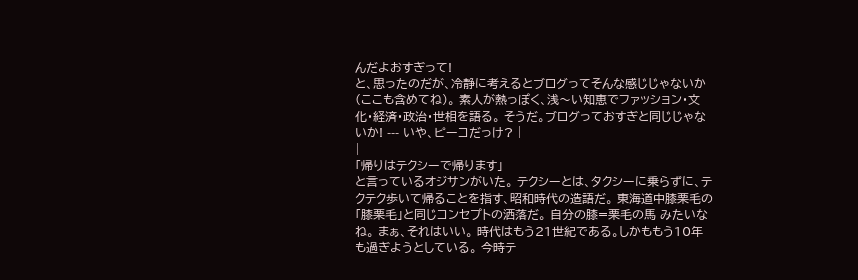んだよおすぎって!
と、思ったのだが、冷静に考えるとブログってそんな感じじゃないか(ここも含めてね)。 素人が熱っぽく、浅〜い知恵でファッション・文化・経済・政治・世相を語る。 そうだ。ブログっておすぎと同じじゃないか! --- いや、ピーコだっけ? |
|
「帰りはテクシーで帰ります」
と言っているオジサンがいた。 テクシーとは、タクシーに乗らずに、テクテク歩いて帰ることを指す、昭和時代の造語だ。 東海道中膝栗毛の「膝栗毛」と同じコンセプトの洒落だ。 自分の膝=栗毛の馬 みたいなね。 まぁ、それはいい。 時代はもう21世紀である。しかももう10年も過ぎようとしている。 今時テ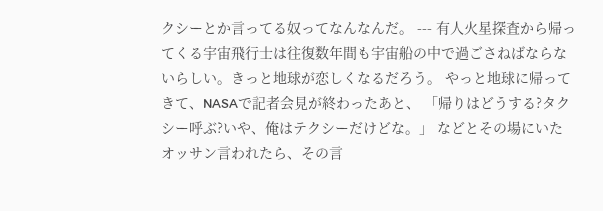クシーとか言ってる奴ってなんなんだ。 --- 有人火星探査から帰ってくる宇宙飛行士は往復数年間も宇宙船の中で過ごさねばならないらしい。きっと地球が恋しくなるだろう。 やっと地球に帰ってきて、NASAで記者会見が終わったあと、 「帰りはどうする?タクシー呼ぶ?いや、俺はテクシーだけどな。」 などとその場にいたオッサン言われたら、その言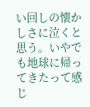い回しの懐かしさに泣くと思う。いやでも地球に帰ってきたって感じ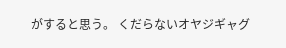がすると思う。 くだらないオヤジギャグ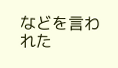などを言われた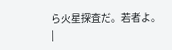ら火星探査だ。若者よ。 |